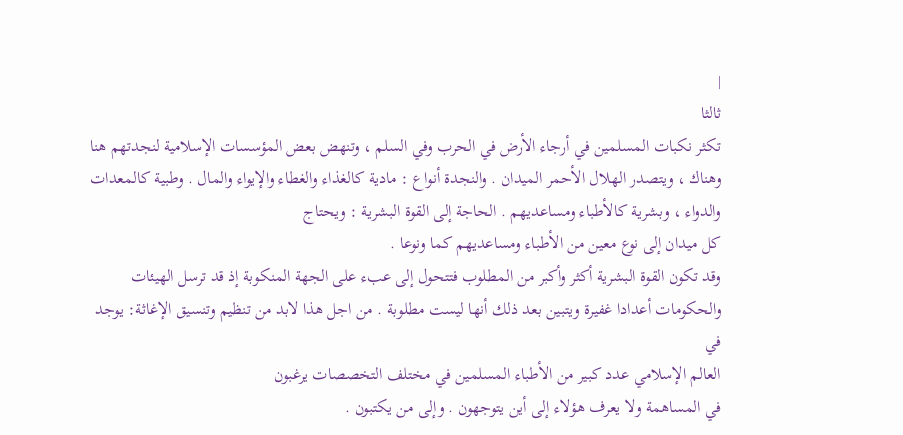|
ثالثا
تكثر نكبات المسلمين في أرجاء الأرض في الحرب وفي السلم ، وتنهض بعض المؤسسات الإسلامية لنجدتهم هنا وهناك ، ويتصدر الهلال الأحمر الميدان . والنجدة أنواع : مادية كالغذاء والغطاء والإيواء والمال . وطبية كالمعدات والدواء ، وبشرية كالأطباء ومساعديهم . الحاجة إلى القوة البشرية : ويحتاج
كل ميدان إلى نوع معين من الأطباء ومساعديهم كما ونوعا .
وقد تكون القوة البشرية أكثر وأكبر من المطلوب فتتحول إلى عبء على الجهة المنكوبة إذ قد ترسل الهيئات والحكومات أعدادا غفيرة ويتبين بعد ذلك أنها ليست مطلوبة . من اجل هذا لابد من تنظيم وتنسيق الإغاثة: يوجد في
العالم الإسلامي عدد كبير من الأطباء المسلمين في مختلف التخصصات يرغبون
في المساهمة ولا يعرف هؤلاء إلى أين يتوجهون . وإلى من يكتبون .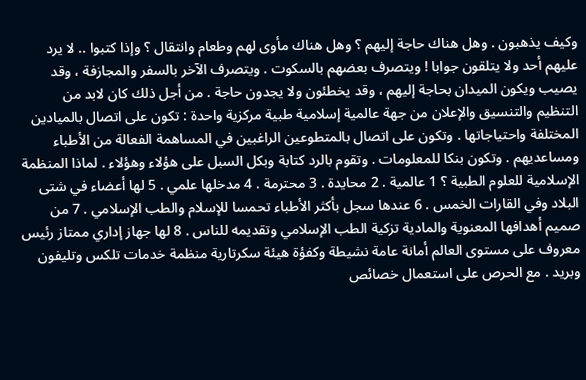وكيف يذهبون . وهل هناك حاجة إليهم ؟ وهل هناك مأوى لهم وطعام وانتقال ؟ وإذا كتبوا .. لا يرد عليهم أحد ولا يتلقون جوابا ! ويتصرف بعضهم بالسكوت . ويتصرف الآخر بالسفر والمجازفة ، وقد يصيب ويكون الميدان بحاجة إليهم ، وقد يخطئون ولا يجدون حاجة . من أجل ذلك كان لابد من التنظيم والتنسيق والإعلان من جهة عالمية إسلامية طبية مركزية واحدة : تكون على اتصال بالميادين المختلفة واحتياجاتها . وتكون على اتصال بالمتطوعين الراغبين في المساهمة الفعالة من الأطباء ومساعديهم . وتكون بنكا للمعلومات . وتقوم بالرد كتابة وبكل السبل على هؤلاء وهؤلاء . لماذا المنظمة الإسلامية للعلوم الطبية ؟ 1 عالمية . 2 محايدة . 3 محترمة . 4 مدخلها علمي . 5 لها أعضاء في شتى البلاد وفي القارات الخمس . 6 عندها سجل بأكثر الأطباء تحمسا للإسلام والطب الإسلامي . 7 من صميم أهدافها المعنوية والمادية تزكية الطب الإسلامي وتقديمه للناس . 8 لها جهاز إداري ممتاز رئيس معروف على مستوى العالم أمانة عامة نشيطة وكفؤة هيئة سكرتارية منظمة خدمات تلكس وتليفون وبريد . مع الحرص على استعمال خصائص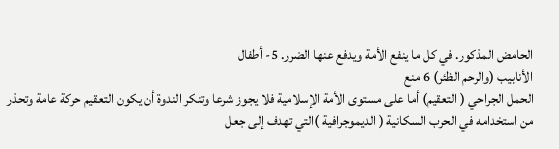الحامض المذكور. في كل ما ينفع الأمة ويدفع عنها الضرر. 5- أطفال
الأنابيب (والرحم الظئر) 6 منع
الحمل الجراحي ( التعقيم) أما على مستوى الأمة الإسلامية فلا يجوز شرعا وتنكر الندوة أن يكون التعقيم حركة عامة وتحذر من استخدامه في الحرب السكانية ( الديموجرافية )التي تهدف إلى جعل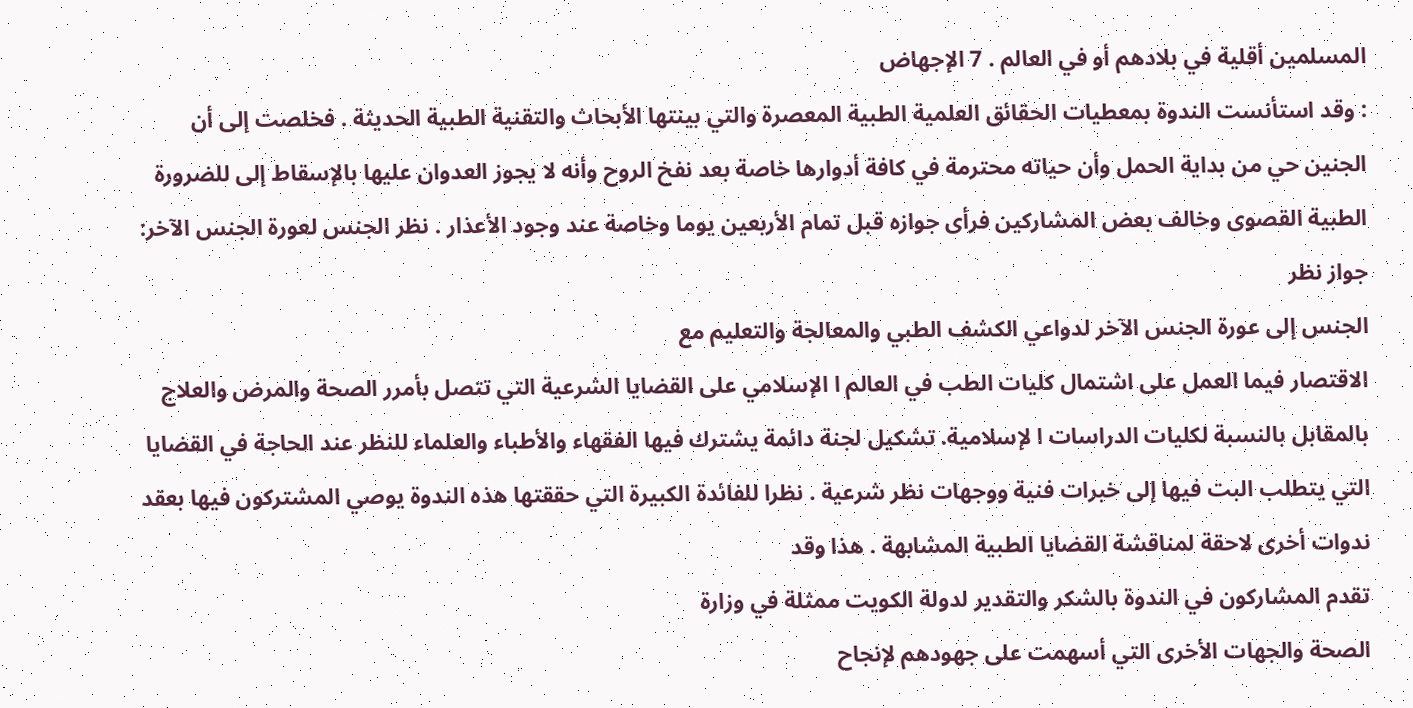المسلمين أقلية في بلادهم أو في العالم . 7 الإجهاض
: وقد استأنست الندوة بمعطيات الحقائق العلمية الطبية المعصرة والتي بينتها الأبحاث والتقنية الطبية الحديثة . فخلصت إلى أن الجنين حي من بداية الحمل وأن حياته محترمة في كافة أدوارها خاصة بعد نفخ الروح وأنه لا يجوز العدوان عليها بالإسقاط إلى للضرورة الطبية القصوى وخالف بعض المشاركين فرأى جوازه قبل تمام الأربعين يوما وخاصة عند وجود الأعذار . نظر الجنس لعورة الجنس الآخر: جواز نظر
الجنس إلى عورة الجنس الآخر لدواعي الكشف الطبي والمعالجة والتعليم مع
الاقتصار فيما العمل على اشتمال كليات الطب في العالم ا الإسلامي على القضايا الشرعية التي تتصل بأمرر الصحة والمرض والعلاج بالمقابل بالنسبة لكليات الدراسات ا لإسلامية. تشكيل لجنة دائمة يشترك فيها الفقهاء والأطباء والعلماء للنظر عند الحاجة في القضايا التي يتطلب البت فيها إلى خبرات فنية ووجهات نظر شرعية . نظرا للفائدة الكبيرة التي حققتها هذه الندوة يوصي المشتركون فيها بعقد ندوات أخرى لاحقة لمناقشة القضايا الطبية المشابهة . هذا وقد
تقدم المشاركون في الندوة بالشكر والتقدير لدولة الكويت ممثلة في وزارة
الصحة والجهات الأخرى التي أسهمت على جهودهم لإنجاح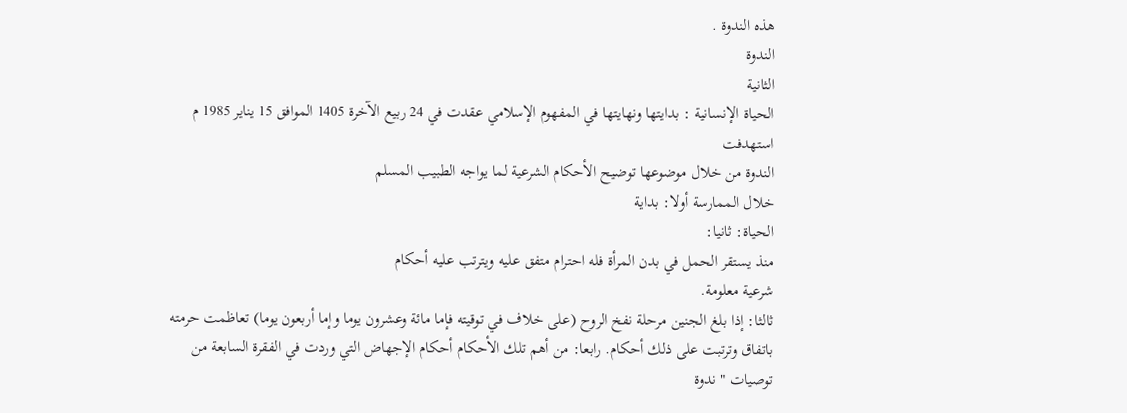هذه الندوة .
الندوة
الثانية
الحياة الإنسانية : بدايتها ونهايتها في المفهوم الإسلامي عقدت في 24 ربيع الآخرة 1405 الموافق 15 يناير 1985 م استهدفت
الندوة من خلال موضوعها توضيح الأحكام الشرعية لما يواجه الطبيب المسلم
خلال الممارسة أولا: بداية
الحياة: ثانيا:
منذ يستقر الحمل في بدن المرأة فله احترام متفق عليه ويترتب عليه أحكام
شرعية معلومة.
ثالثا: إذا بلغ الجنين مرحلة نفخ الروح (على خلاف في توقيته فإما مائة وعشرون يوما وإما أربعون يوما) تعاظمت حرمته باتفاق وترتبت على ذلك أحكام. رابعا: من أهم تلك الأحكام أحكام الإجهاض التي وردت في الفقرة السابعة من توصيات " ندوة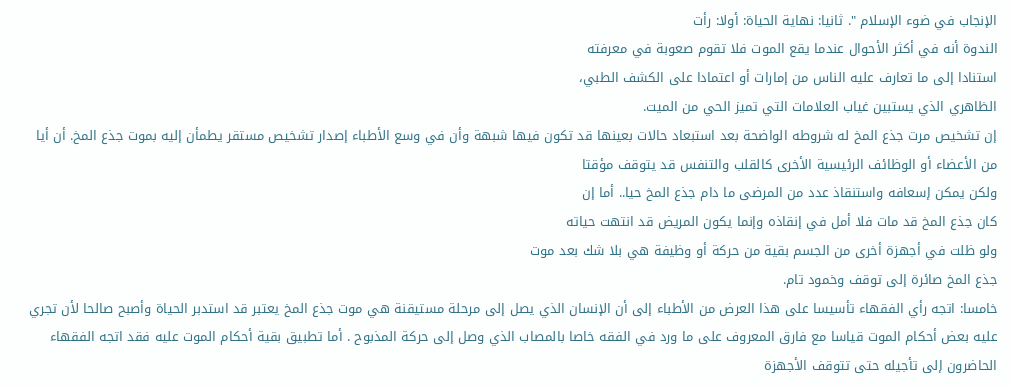الإنجاب في ضوء الإسلام ". ثانيا: نهاية الحياة: أولا: رأت
الندوة أنه في أكثر الأحوال عندما يقع الموت فلا تقوم صعوبة في معرفته
استنادا إلى ما تعارف عليه الناس من إمارات أو اعتمادا على الكشف الطبي،
الظاهري الذي يستبين غياب العلامات التي تميز الحي من الميت.
إن تشخيص مرت جذع المخ له شروطه الواضحة بعد استبعاد حالات بعينها قد تكون فيها شبهة وأن في وسع الأطباء إصدار تشخيص مستقر يطمأن إليه بموت جذع المخ. أن أيا
من الأعضاء أو الوظائف الرئيسية الأخرى كالقلب والتنفس قد يتوقف مؤقتا
ولكن يمكن إسعافه واستنقاذ عدد من المرضى ما دام جذع المخ حيا.. أما إن
كان جذع المخ قد مات فلا أمل في إنقاذه وإنما يكون المريض قد انتهت حياته
ولو ظلت في أجهزة أخرى من الجسم بقية من حركة أو وظيفة هي بلا شك بعد موت
جذع المخ صائرة إلى توقف وخمود تام.
خامسا: اتجه رأي الفقهاء تأسيسا على هذا العرض من الأطباء إلى أن الإنسان الذي يصل إلى مرحلة مستيقنة هي موت جذع المخ يعتبر قد استدبر الحياة وأصبح صالحا لأن تجري عليه بعض أحكام الموت قياسا مع فارق المعروف على ما ورد في الفقه خاصا بالمصاب الذي وصل إلى حركة المذبوح . أما تطبيق بقية أحكام الموت عليه فقد اتجه الفقهاء الحاضرون إلى تأجيله حتى تتوقف الأجهزة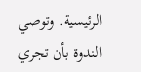الرئيسية. وتوصي الندوة بأن تجري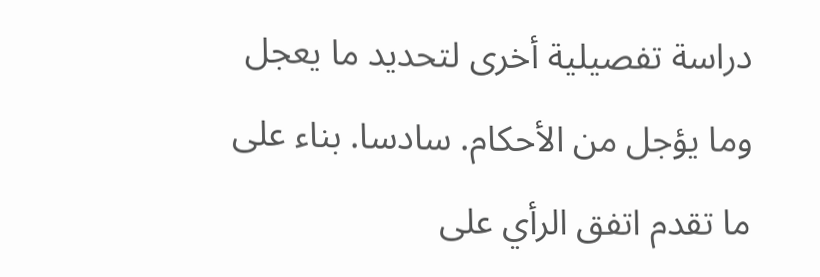دراسة تفصيلية أخرى لتحديد ما يعجل وما يؤجل من الأحكام. سادسا. بناء على ما تقدم اتفق الرأي على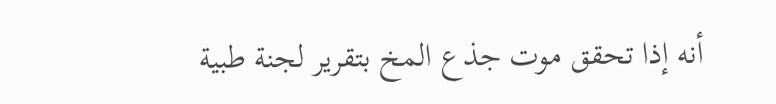أنه إذا تحقق موت جذع المخ بتقرير لجنة طبية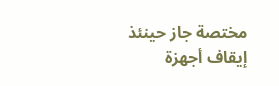مختصة جاز حينئذ إيقاف أجهزة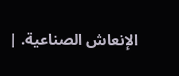الإنعاش الصناعية. |